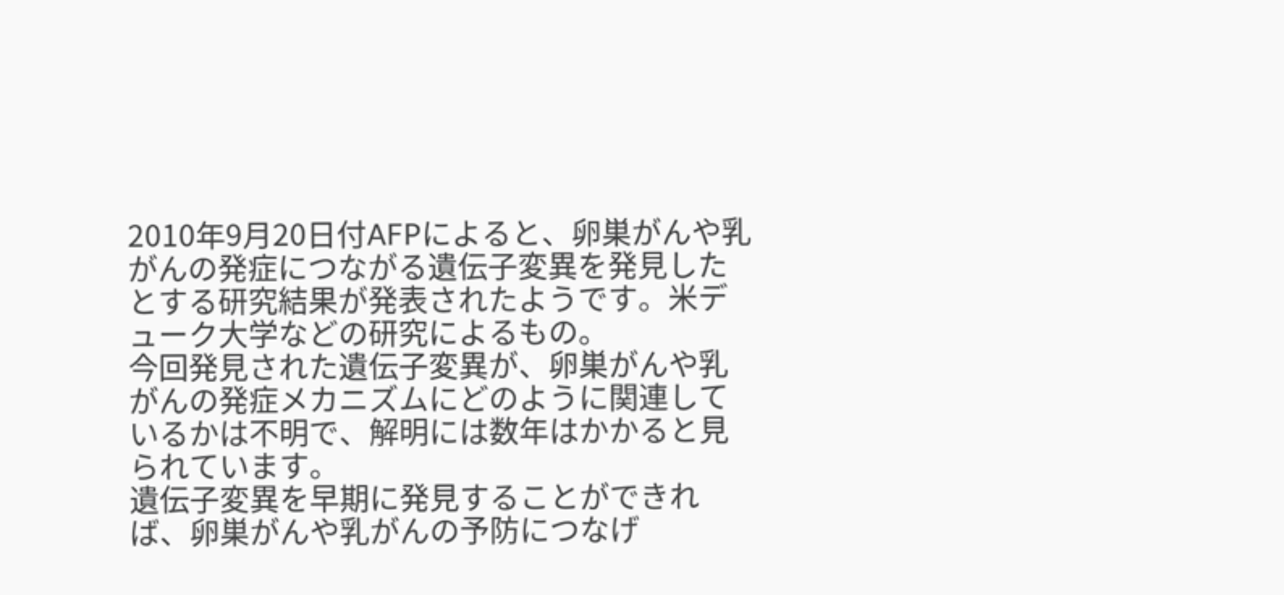2010年9月20日付AFPによると、卵巣がんや乳がんの発症につながる遺伝子変異を発見したとする研究結果が発表されたようです。米デューク大学などの研究によるもの。
今回発見された遺伝子変異が、卵巣がんや乳がんの発症メカニズムにどのように関連しているかは不明で、解明には数年はかかると見られています。
遺伝子変異を早期に発見することができれば、卵巣がんや乳がんの予防につなげ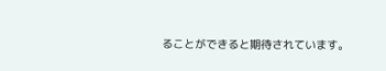ることができると期待されています。